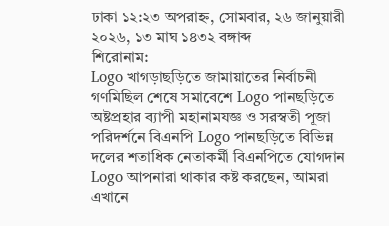ঢাকা ১২:২৩ অপরাহ্ন, সোমবার, ২৬ জানুয়ারী ২০২৬, ১৩ মাঘ ১৪৩২ বঙ্গাব্দ
শিরোনাম:
Logo খাগড়াছড়িতে জামায়াতের নির্বাচনী গণমিছিল শেষে সমাবেশে Logo পানছড়িতে অষ্টপ্রহার ব্যাপী মহানামযজ্ঞ ও সরস্বতী পূজা পরিদর্শনে বিএনপি Logo পানছড়িতে বিভিন্ন দলের শতাধিক নেতাকর্মী বিএনপিতে যোগদান Logo আপনারা থাকার কষ্ট করছেন, আমরা এখানে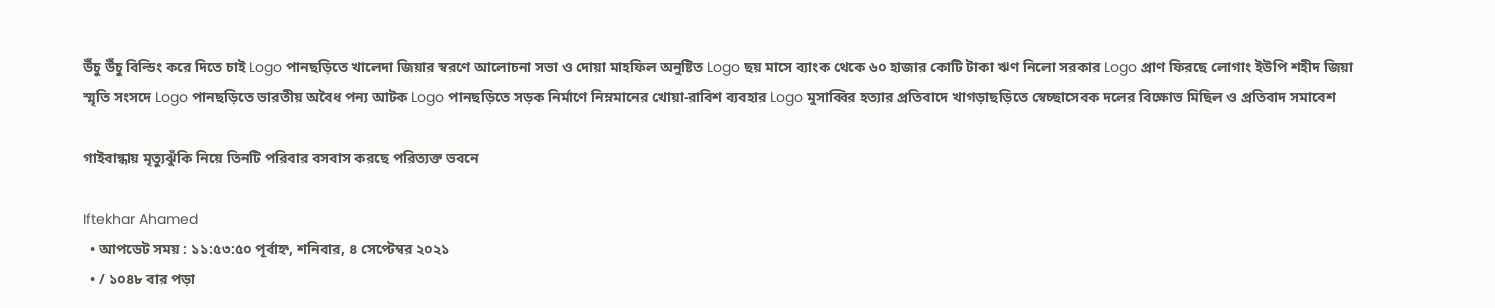উঁচু উঁচু বিল্ডিং করে দিতে চাই Logo পানছড়িতে খালেদা জিয়ার স্বরণে আলোচনা সভা ও দোয়া মাহফিল অনুষ্টিত Logo ছয় মাসে ব্যাংক থেকে ৬০ হাজার কোটি টাকা ঋণ নিলো সরকার Logo প্রাণ ফিরছে লোগাং ইউপি শহীদ জিয়া স্মৃতি সংসদে Logo পানছড়িতে ভারতীয় অবৈধ পন্য আটক Logo পানছড়িতে সড়ক নির্মাণে নিম্নমানের খোয়া-রাবিশ ব্যবহার Logo মুসাব্বির হত্যার প্রতিবাদে খাগড়াছড়িতে স্বেচ্ছাসেবক দলের বিক্ষোভ মিছিল ও প্রতিবাদ সমাবেশ

গাইবান্ধায় মৃত্যুঝুঁকি নিয়ে তিনটি পরিবার বসবাস করছে পরিত্যক্ত ভবনে

Iftekhar Ahamed
  • আপডেট সময় : ১১:৫৩:৫০ পূর্বাহ্ন, শনিবার, ৪ সেপ্টেম্বর ২০২১
  • / ১০৪৮ বার পড়া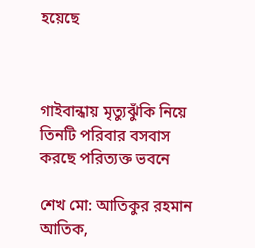হয়েছে



গাইবান্ধায় মৃত্যুঝুঁকি নিয়ে তিনটি পরিবার বসবাস করছে পরিত্যক্ত ভবনে

শেখ মো: আতিকুর রহমান আতিক,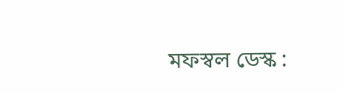মফস্বল ডেস্ক :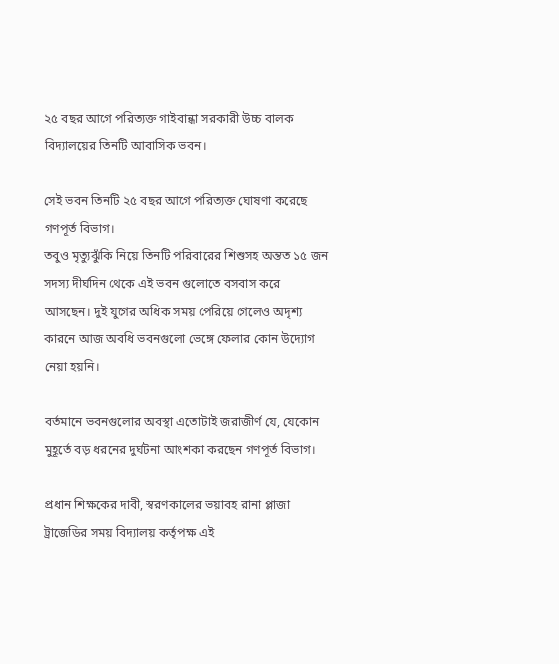২৫ বছর আগে পরিত্যক্ত গাইবান্ধা সরকারী উচ্চ বালক বিদ্যালয়ের তিনটি আবাসিক ভবন।

সেই ভবন তিনটি ২৫ বছর আগে পরিত্যক্ত ঘোষণা করেছে গণপূর্ত বিভাগ।
তবুও মৃত্যুঝুঁকি নিয়ে তিনটি পরিবারের শিশুসহ অন্তত ১৫ জন সদস্য দীর্ঘদিন থেকে এই ভবন গুলোতে বসবাস করে আসছেন। দুই যুগের অধিক সময় পেরিয়ে গেলেও অদৃশ্য কারনে আজ অবধি ভবনগুলো ভেঙ্গে ফেলার কোন উদ্যোগ নেয়া হয়নি।

বর্তমানে ভবনগুলোর অবস্থা এতোটাই জরাজীর্ণ যে, যেকোন মুহূর্তে বড় ধরনের দুর্ঘটনা আংশকা করছেন গণপূর্ত বিভাগ।

প্রধান শিক্ষকের দাবী, স্বরণকালের ভয়াবহ রানা প্লাজা ট্রাজেডির সময় বিদ্যালয় কর্তৃপক্ষ এই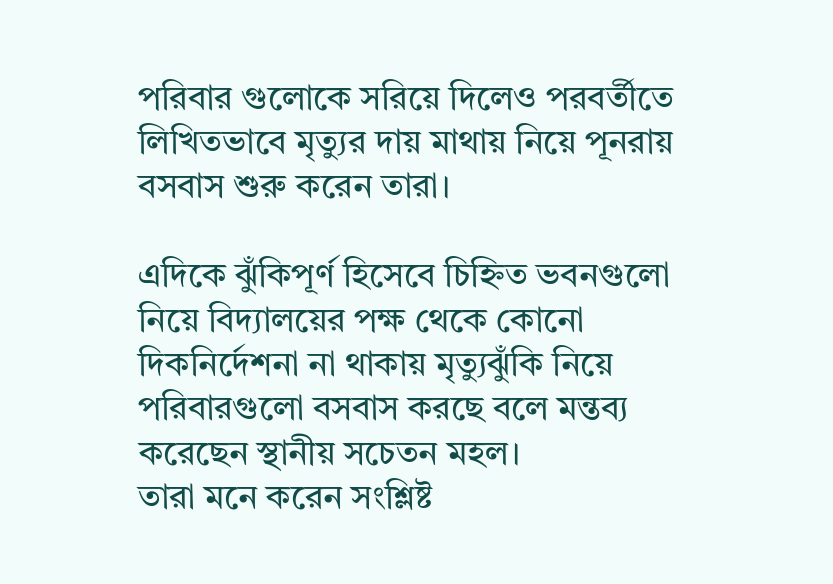পরিবার গুলোকে সরিয়ে দিলেও পরবর্তীতে লিখিতভাবে মৃত্যুর দায় মাথায় নিয়ে পূনরায় বসবাস শুরু করেন তারা।

এদিকে ঝুঁকিপূর্ণ হিসেবে চিহ্নিত ভবনগুলো নিয়ে বিদ্যালয়ের পক্ষ থেকে কোনো দিকনির্দেশনা না থাকায় মৃত্যুঝুঁকি নিয়ে পরিবারগুলো বসবাস করছে বলে মন্তব্য করেছেন স্থানীয় সচেতন মহল।
তারা মনে করেন সংশ্লিষ্ট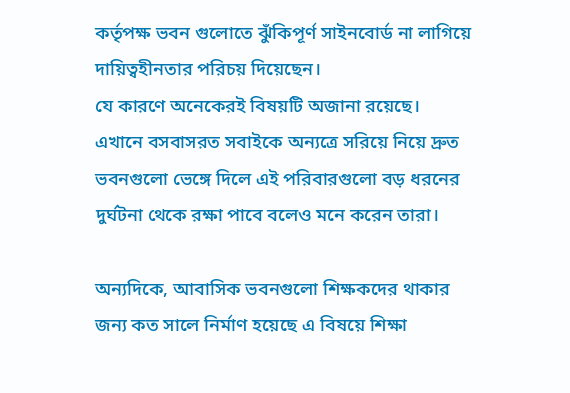কর্তৃপক্ষ ভবন গুলোতে ঝুঁকিপূর্ণ সাইনবোর্ড না লাগিয়ে দায়িত্বহীনতার পরিচয় দিয়েছেন।
যে কারণে অনেকেরই বিষয়টি অজানা রয়েছে।
এখানে বসবাসরত সবাইকে অন‍্যত্রে সরিয়ে নিয়ে দ্রুত ভবনগুলো ভেঙ্গে দিলে এই পরিবারগুলো বড় ধরনের দুর্ঘটনা থেকে রক্ষা পাবে বলেও মনে করেন তারা।

অন্যদিকে, আবাসিক ভবনগুলো শিক্ষকদের থাকার জন্য কত সালে নির্মাণ হয়েছে এ বিষয়ে শিক্ষা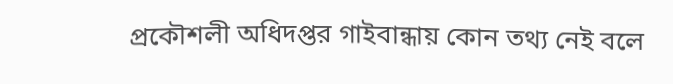প্রকৌশলী অধিদপ্তর গাইবান্ধায় কোন তথ্য নেই বলে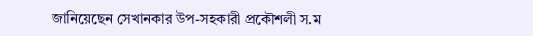জানিয়েছেন সেখানকার উপ-সহকারী প্রকৌশলী স.ম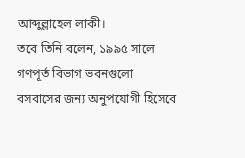আব্দুল্লাহেল লাকী।
তবে তিনি বলেন, ১৯৯৫ সালে গণপূর্ত বিভাগ ভবনগুলো বসবাসের জন্য অনুপযোগী হিসেবে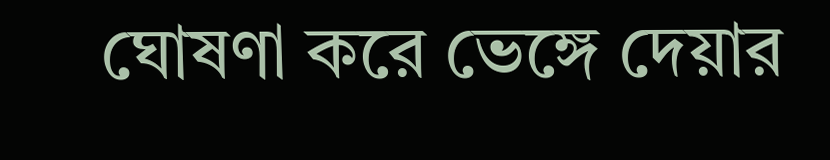ঘোষণা করে ভেঙ্গে দেয়ার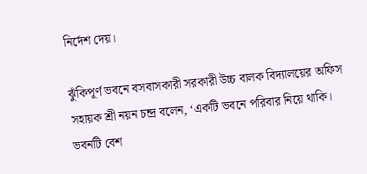নির্দেশ দেয়।

ঝুঁকিপূর্ণ ভবনে বসবাসকারী সরকারী উচ্চ বালক বিদ্যালয়ের অফিস সহায়ক শ্রী নয়ন চন্দ্র বলেন, ‘একটি ভবনে পরিবার নিয়ে থাকি। ভবনটি বেশ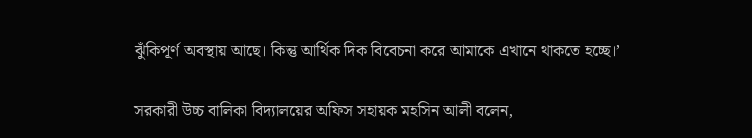ঝুঁকিপূর্ণ অবস্থায় আছে। কিন্তু আর্থিক দিক বিবেচনা করে আমাকে এখানে থাকতে হচ্ছে।’

সরকারী উচ্চ বালিকা বিদ্যালয়ের অফিস সহায়ক মহসিন আলী বলেন,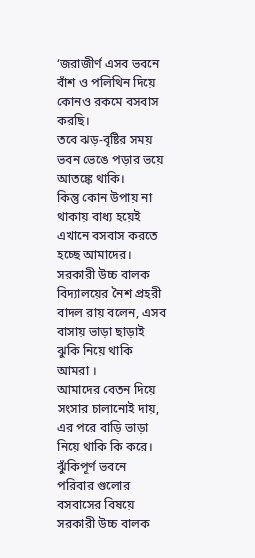‘জরাজীর্ণ এসব ভবনে বাঁশ ও পলিথিন দিয়ে কোনও রকমে বসবাস করছি।
তবে ঝড়-বৃষ্টির সময় ভবন ভেঙে পড়ার ভয়ে আতঙ্কে থাকি।
কিন্তু কোন উপায় না থাকায় বাধ্য হয়েই এখানে বসবাস করতে হচ্ছে আমাদের।
সরকারী উচ্চ বালক বিদ্যালয়ের নৈশ প্রহরী বাদল রায় বলেন, এসব বাসায় ভাড়া ছাড়াই ঝুকি নিয়ে থাকি আমরা ।
আমাদের বেতন দিয়ে সংসার চালানোই দায়, এর পরে বাড়ি ভাড়া নিয়ে থাকি কি করে।
ঝুঁকিপূর্ণ ভবনে পরিবার গুলোর বসবাসের বিষয়ে সরকারী উচ্চ বালক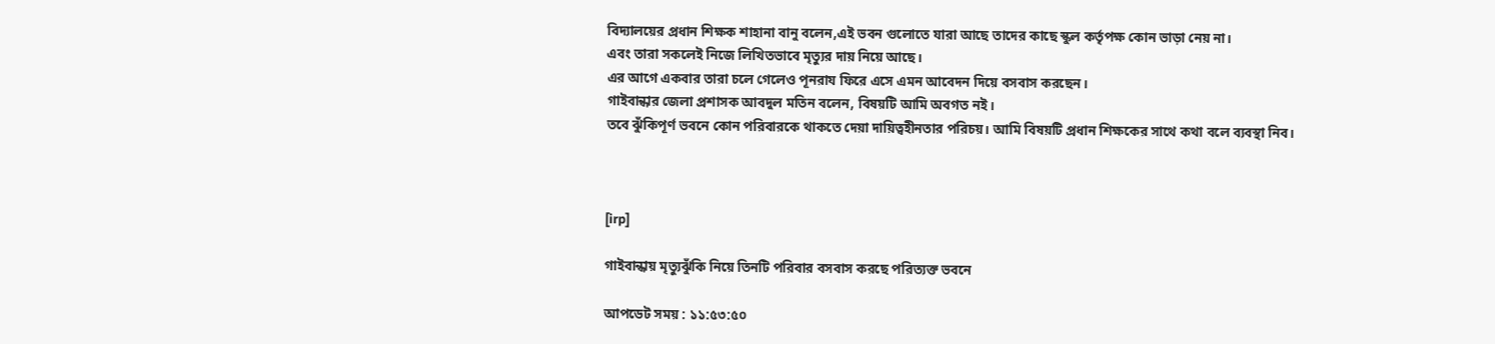বিদ্যালয়ের প্রধান শিক্ষক শাহানা বানু বলেন,এই ভবন গুলোতে যারা আছে তাদের কাছে স্কুল কর্তৃপক্ষ কোন ভাড়া নেয় না।
এবং তারা সকলেই নিজে লিখিতভাবে মৃত্যুর দায় নিয়ে আছে।
এর আগে একবার তারা চলে গেলেও পূনরায ফিরে এসে এমন আবেদন দিয়ে বসবাস করছেন।
গাইবান্ধার জেলা প্রশাসক আবদুল মতিন বলেন, বিষয়টি আমি অবগত নই।
তবে ঝুঁকিপূর্ণ ভবনে কোন পরিবারকে থাকতে দেয়া দায়িত্বহীনতার পরিচয়। আমি বিষয়টি প্রধান শিক্ষকের সাথে কথা বলে ব্যবস্থা নিব।



[irp]

গাইবান্ধায় মৃত্যুঝুঁকি নিয়ে তিনটি পরিবার বসবাস করছে পরিত্যক্ত ভবনে

আপডেট সময় : ১১:৫৩:৫০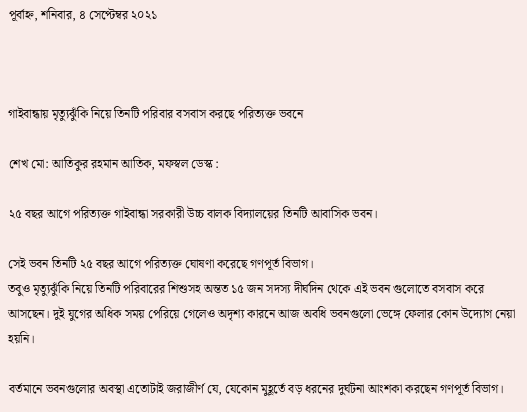পূর্বাহ্ন, শনিবার, ৪ সেপ্টেম্বর ২০২১



গাইবান্ধায় মৃত্যুঝুঁকি নিয়ে তিনটি পরিবার বসবাস করছে পরিত্যক্ত ভবনে

শেখ মো: আতিকুর রহমান আতিক, মফস্বল ডেস্ক :

২৫ বছর আগে পরিত্যক্ত গাইবান্ধা সরকারী উচ্চ বালক বিদ্যালয়ের তিনটি আবাসিক ভবন।

সেই ভবন তিনটি ২৫ বছর আগে পরিত্যক্ত ঘোষণা করেছে গণপূর্ত বিভাগ।
তবুও মৃত্যুঝুঁকি নিয়ে তিনটি পরিবারের শিশুসহ অন্তত ১৫ জন সদস্য দীর্ঘদিন থেকে এই ভবন গুলোতে বসবাস করে আসছেন। দুই যুগের অধিক সময় পেরিয়ে গেলেও অদৃশ্য কারনে আজ অবধি ভবনগুলো ভেঙ্গে ফেলার কোন উদ্যোগ নেয়া হয়নি।

বর্তমানে ভবনগুলোর অবস্থা এতোটাই জরাজীর্ণ যে, যেকোন মুহূর্তে বড় ধরনের দুর্ঘটনা আংশকা করছেন গণপূর্ত বিভাগ।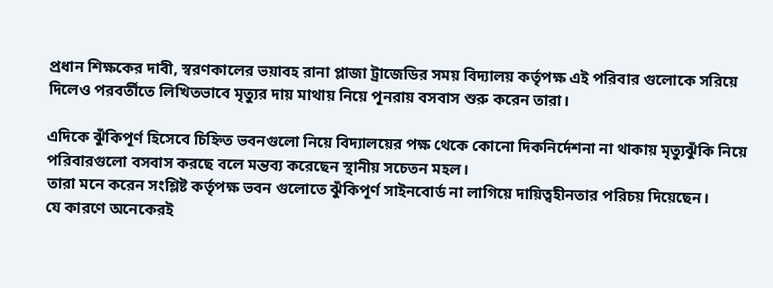প্রধান শিক্ষকের দাবী, স্বরণকালের ভয়াবহ রানা প্লাজা ট্রাজেডির সময় বিদ্যালয় কর্তৃপক্ষ এই পরিবার গুলোকে সরিয়ে দিলেও পরবর্তীতে লিখিতভাবে মৃত্যুর দায় মাথায় নিয়ে পূনরায় বসবাস শুরু করেন তারা।

এদিকে ঝুঁকিপূর্ণ হিসেবে চিহ্নিত ভবনগুলো নিয়ে বিদ্যালয়ের পক্ষ থেকে কোনো দিকনির্দেশনা না থাকায় মৃত্যুঝুঁকি নিয়ে পরিবারগুলো বসবাস করছে বলে মন্তব্য করেছেন স্থানীয় সচেতন মহল।
তারা মনে করেন সংশ্লিষ্ট কর্তৃপক্ষ ভবন গুলোতে ঝুঁকিপূর্ণ সাইনবোর্ড না লাগিয়ে দায়িত্বহীনতার পরিচয় দিয়েছেন।
যে কারণে অনেকেরই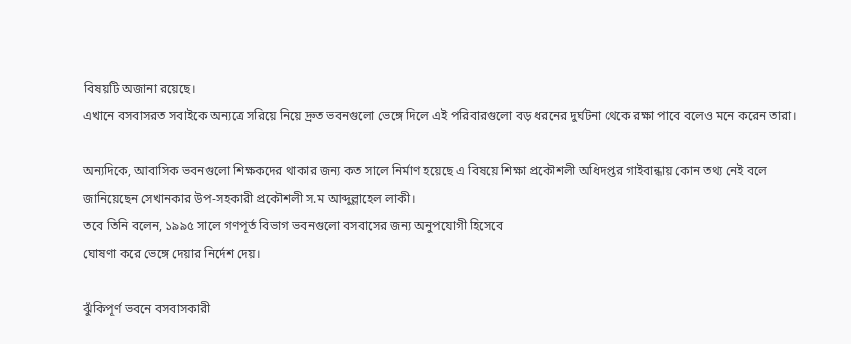বিষয়টি অজানা রয়েছে।
এখানে বসবাসরত সবাইকে অন‍্যত্রে সরিয়ে নিয়ে দ্রুত ভবনগুলো ভেঙ্গে দিলে এই পরিবারগুলো বড় ধরনের দুর্ঘটনা থেকে রক্ষা পাবে বলেও মনে করেন তারা।

অন্যদিকে, আবাসিক ভবনগুলো শিক্ষকদের থাকার জন্য কত সালে নির্মাণ হয়েছে এ বিষয়ে শিক্ষা প্রকৌশলী অধিদপ্তর গাইবান্ধায় কোন তথ্য নেই বলে জানিয়েছেন সেখানকার উপ-সহকারী প্রকৌশলী স.ম আব্দুল্লাহেল লাকী।
তবে তিনি বলেন, ১৯৯৫ সালে গণপূর্ত বিভাগ ভবনগুলো বসবাসের জন্য অনুপযোগী হিসেবে
ঘোষণা করে ভেঙ্গে দেয়ার নির্দেশ দেয়।

ঝুঁকিপূর্ণ ভবনে বসবাসকারী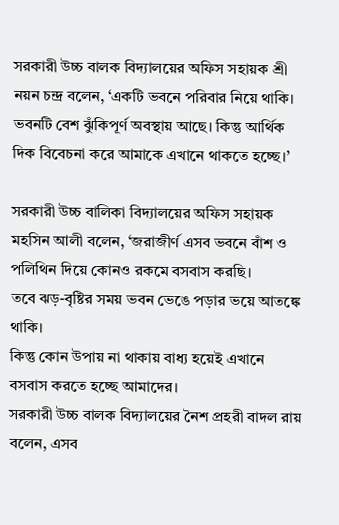সরকারী উচ্চ বালক বিদ্যালয়ের অফিস সহায়ক শ্রী নয়ন চন্দ্র বলেন, ‘একটি ভবনে পরিবার নিয়ে থাকি। ভবনটি বেশ ঝুঁকিপূর্ণ অবস্থায় আছে। কিন্তু আর্থিক দিক বিবেচনা করে আমাকে এখানে থাকতে হচ্ছে।’

সরকারী উচ্চ বালিকা বিদ্যালয়ের অফিস সহায়ক মহসিন আলী বলেন, ‘জরাজীর্ণ এসব ভবনে বাঁশ ও পলিথিন দিয়ে কোনও রকমে বসবাস করছি।
তবে ঝড়-বৃষ্টির সময় ভবন ভেঙে পড়ার ভয়ে আতঙ্কে থাকি।
কিন্তু কোন উপায় না থাকায় বাধ্য হয়েই এখানে বসবাস করতে হচ্ছে আমাদের।
সরকারী উচ্চ বালক বিদ্যালয়ের নৈশ প্রহরী বাদল রায় বলেন, এসব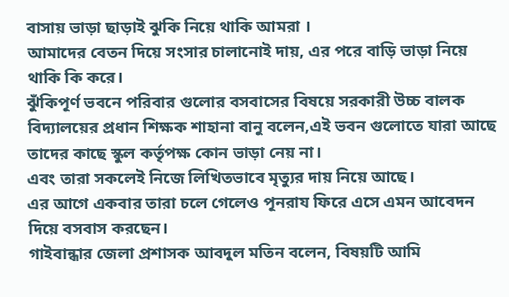বাসায় ভাড়া ছাড়াই ঝুকি নিয়ে থাকি আমরা ।
আমাদের বেতন দিয়ে সংসার চালানোই দায়, এর পরে বাড়ি ভাড়া নিয়ে থাকি কি করে।
ঝুঁকিপূর্ণ ভবনে পরিবার গুলোর বসবাসের বিষয়ে সরকারী উচ্চ বালক বিদ্যালয়ের প্রধান শিক্ষক শাহানা বানু বলেন,এই ভবন গুলোতে যারা আছে তাদের কাছে স্কুল কর্তৃপক্ষ কোন ভাড়া নেয় না।
এবং তারা সকলেই নিজে লিখিতভাবে মৃত্যুর দায় নিয়ে আছে।
এর আগে একবার তারা চলে গেলেও পূনরায ফিরে এসে এমন আবেদন দিয়ে বসবাস করছেন।
গাইবান্ধার জেলা প্রশাসক আবদুল মতিন বলেন, বিষয়টি আমি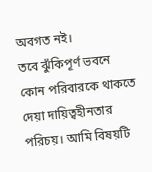অবগত নই।
তবে ঝুঁকিপূর্ণ ভবনে কোন পরিবারকে থাকতে দেয়া দায়িত্বহীনতার পরিচয়। আমি বিষয়টি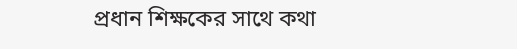প্রধান শিক্ষকের সাথে কথা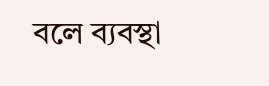বলে ব্যবস্থা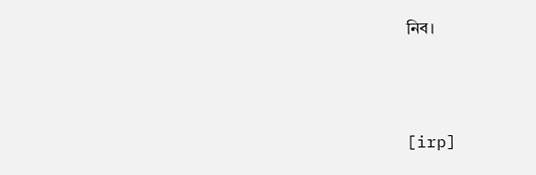নিব।



[irp]